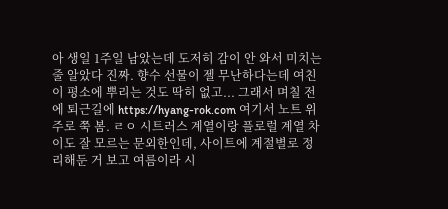아 생일 1주일 남았는데 도저히 감이 안 와서 미치는 줄 알았다 진짜. 향수 선물이 젤 무난하다는데 여친이 평소에 뿌리는 것도 딱히 없고... 그래서 며칠 전에 퇴근길에 https://hyang-rok.com 여기서 노트 위주로 쭉 봄. ㄹㅇ 시트러스 계열이랑 플로럴 계열 차이도 잘 모르는 문외한인데, 사이트에 계절별로 정리해둔 거 보고 여름이라 시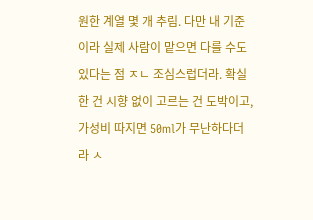원한 계열 몇 개 추림. 다만 내 기준이라 실제 사람이 맡으면 다를 수도 있다는 점 ㅈㄴ 조심스럽더라. 확실한 건 시향 없이 고르는 건 도박이고, 가성비 따지면 50ml가 무난하다더라 ㅅ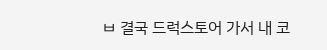ㅂ 결국 드럭스토어 가서 내 코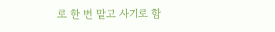로 한 번 맡고 사기로 함